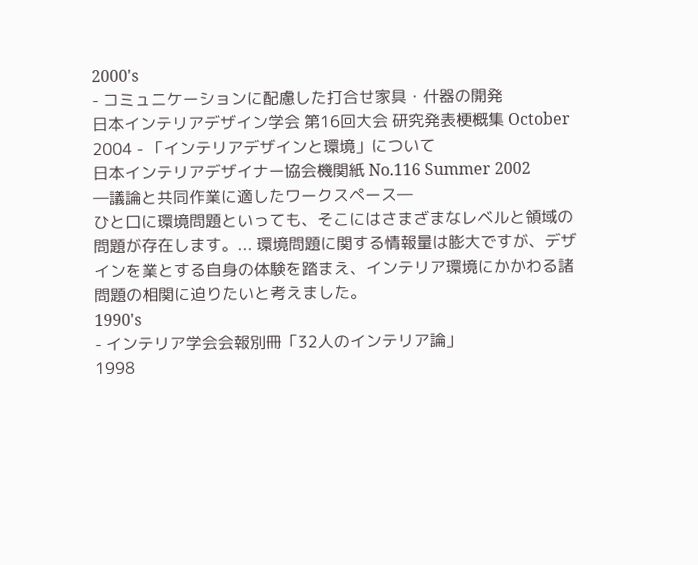2000's
- コミュニケーションに配慮した打合せ家具・什器の開発
日本インテリアデザイン学会 第16回大会 研究発表梗概集 October 2004 - 「インテリアデザインと環境」について
日本インテリアデザイナー協会機関紙 No.116 Summer 2002
―議論と共同作業に適したワークスペース―
ひと口に環境問題といっても、そこにはさまざまなレベルと領域の問題が存在します。... 環境問題に関する情報量は膨大ですが、デザインを業とする自身の体験を踏まえ、インテリア環境にかかわる諸問題の相関に迫りたいと考えました。
1990's
- インテリア学会会報別冊「32人のインテリア論」
1998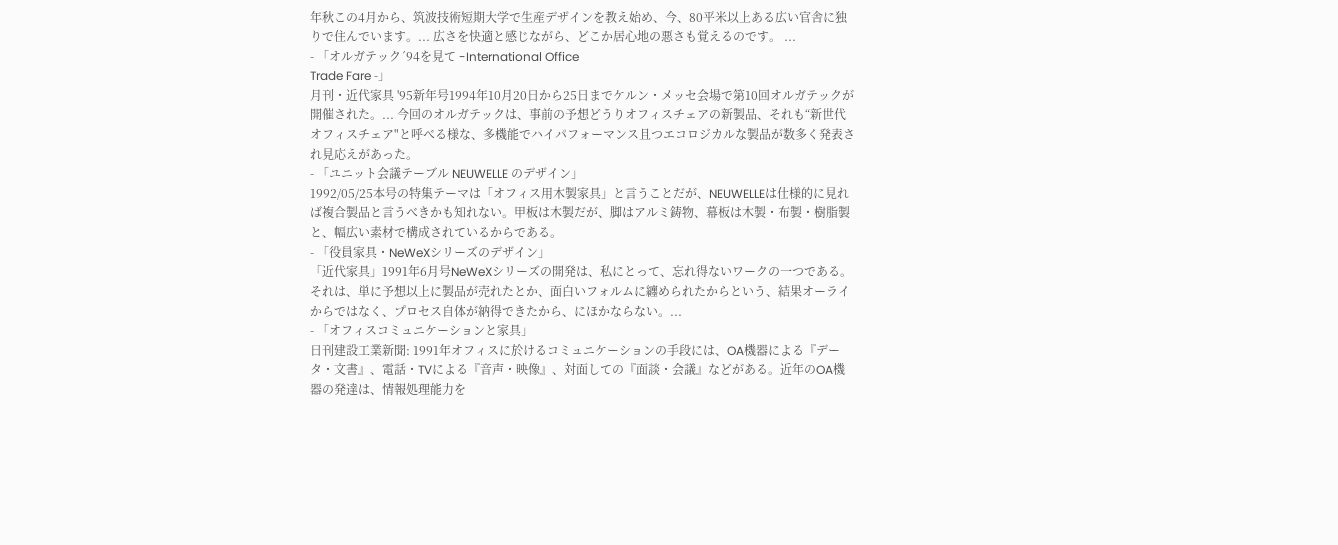年秋この4月から、筑波技術短期大学で生産デザインを教え始め、今、80平米以上ある広い官舎に独りで住んでいます。... 広さを快適と感じながら、どこか居心地の悪さも覚えるのです。 ...
- 「オルガテック´94を見て -International Office
Trade Fare -」
月刊・近代家具 '95新年号1994年10月20日から25日までケルン・メッセ会場で第10回オルガテックが開催された。... 今回のオルガテックは、事前の予想どうりオフィスチェアの新製品、それも“新世代オフィスチェア"と呼べる様な、多機能でハイパフォーマンス且つエコロジカルな製品が数多く発表され見応えがあった。
- 「ユニット会議テーブル NEUWELLE のデザイン」
1992/05/25本号の特集テーマは「オフィス用木製家具」と言うことだが、NEUWELLEは仕様的に見れば複合製品と言うべきかも知れない。甲板は木製だが、脚はアルミ鋳物、幕板は木製・布製・樹脂製と、幅広い素材で構成されているからである。
- 「役員家具・NeWeXシリーズのデザイン」
「近代家具」1991年6月号NeWeXシリーズの開発は、私にとって、忘れ得ないワークの一つである。
それは、単に予想以上に製品が売れたとか、面白いフォルムに纏められたからという、結果オーライからではなく、プロセス自体が納得できたから、にほかならない。...
- 「オフィスコミュニケーションと家具」
日刊建設工業新聞: 1991年オフィスに於けるコミュニケーションの手段には、OA機器による『データ・文書』、電話・TVによる『音声・映像』、対面しての『面談・会議』などがある。近年のOA機器の発達は、情報処理能力を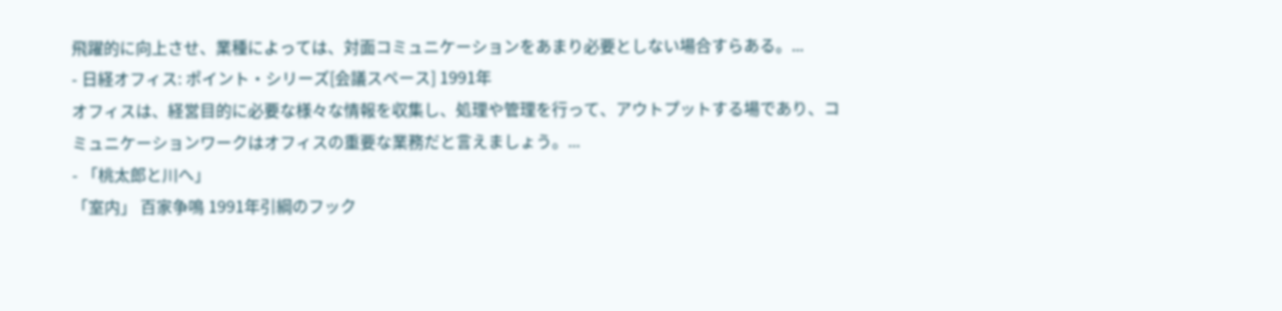飛躍的に向上させ、業種によっては、対面コミュニケーションをあまり必要としない場合すらある。...
- 日経オフィス: ポイント・シリーズ[会議スペース] 1991年
オフィスは、経営目的に必要な様々な情報を収集し、処理や管理を行って、アウトプットする場であり、コミュニケーションワークはオフィスの重要な業務だと言えましょう。...
- 「桃太郎と川へ」
「室内」 百家争鳴 1991年引綱のフック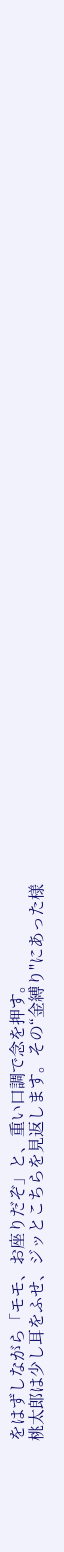をはずしながら「モモ、お座りだぞ」と、重い口調で念を押す。
桃太郎は少し耳をふせ、ジッとこちらを見返します。その“金縛り"にあった様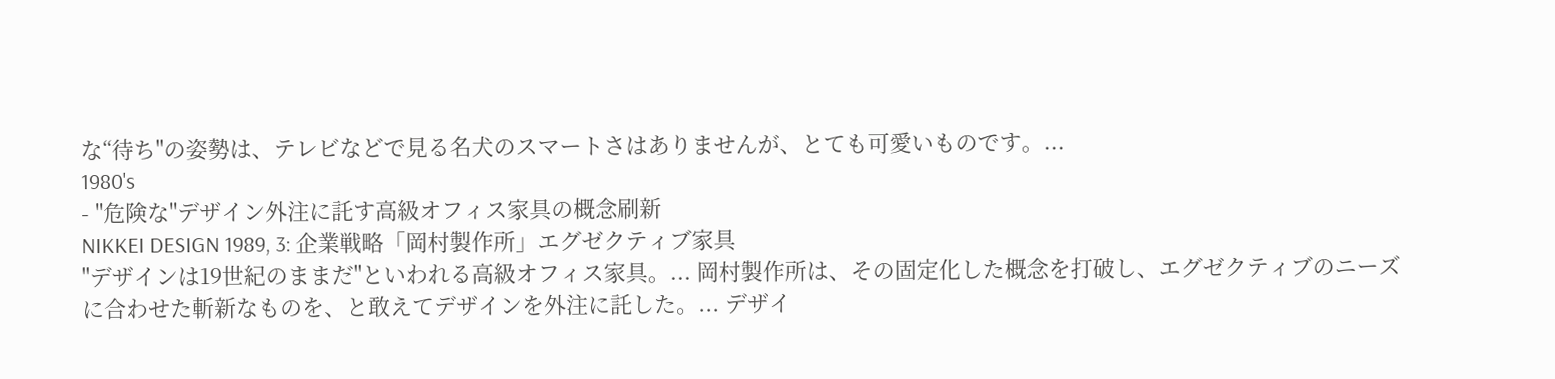な“待ち"の姿勢は、テレビなどで見る名犬のスマートさはありませんが、とても可愛いものです。...
1980's
- "危険な"デザイン外注に託す高級オフィス家具の概念刷新
NIKKEI DESIGN 1989, 3: 企業戦略「岡村製作所」エグゼクティブ家具
"デザインは19世紀のままだ"といわれる高級オフィス家具。... 岡村製作所は、その固定化した概念を打破し、エグゼクティブのニーズに合わせた斬新なものを、と敢えてデザインを外注に託した。... デザイ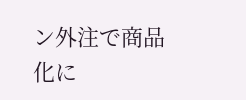ン外注で商品化に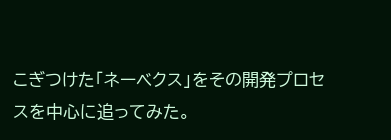こぎつけた「ネーベクス」をその開発プロセスを中心に追ってみた。